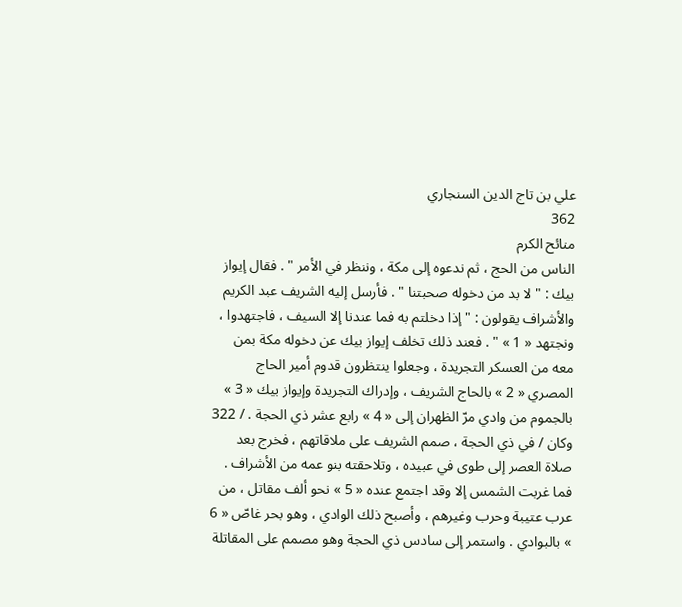علي بن تاج الدين السنجاري
362
منائح الكرم
الناس من الحج ، ثم ندعوه إلى مكة ، وننظر في الأمر " . فقال إيواز بيك : " لا بد من دخوله صحبتنا " . فأرسل إليه الشريف عبد الكريم والأشراف يقولون : " إذا دخلتم به فما عندنا إلا السيف ، فاجتهدوا ، ونجتهد « 1 » " . فعند ذلك تخلف إيواز بيك عن دخوله مكة بمن معه من العسكر التجريدة ، وجعلوا ينتظرون قدوم أمير الحاج المصري « 2 » بالحاج الشريف ، وإدراك التجريدة وإيواز بيك « 3 » بالجموم من وادي مرّ الظهران إلى « 4 » رابع عشر ذي الحجة . / 322 وكان / في ذي الحجة ، صمم الشريف على ملاقاتهم ، فخرج بعد صلاة العصر إلى طوى في عبيده ، وتلاحقته بنو عمه من الأشراف . فما غربت الشمس إلا وقد اجتمع عنده « 5 » نحو ألف مقاتل ، من عرب عتيبة وحرب وغيرهم ، وأصبح ذلك الوادي ، وهو بحر غاصّ « 6 » بالبوادي . واستمر إلى سادس ذي الحجة وهو مصمم على المقاتلة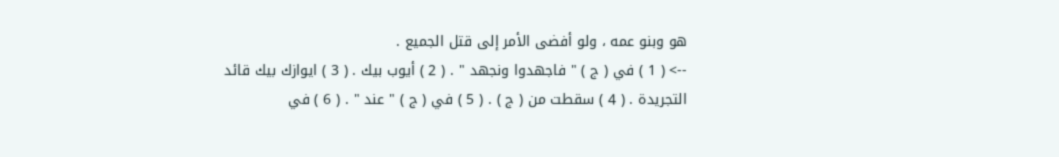هو وبنو عمه ، ولو أفضى الأمر إلى قتل الجميع .
--> ( 1 ) في ( ج ) " فاجهدوا ونجهد " . ( 2 ) أيوب بيك . ( 3 ) ايوازك بيك قائد التجريدة . ( 4 ) سقطت من ( ج ) . ( 5 ) في ( ج ) " عند " . ( 6 ) في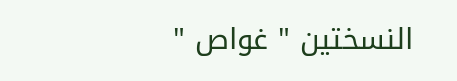النسختين " غواص "